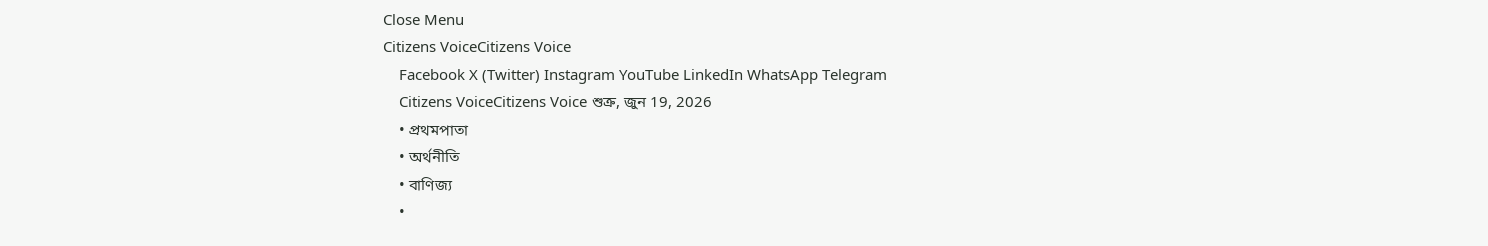Close Menu
Citizens VoiceCitizens Voice
    Facebook X (Twitter) Instagram YouTube LinkedIn WhatsApp Telegram
    Citizens VoiceCitizens Voice শুক্র, জুন 19, 2026
    • প্রথমপাতা
    • অর্থনীতি
    • বাণিজ্য
    •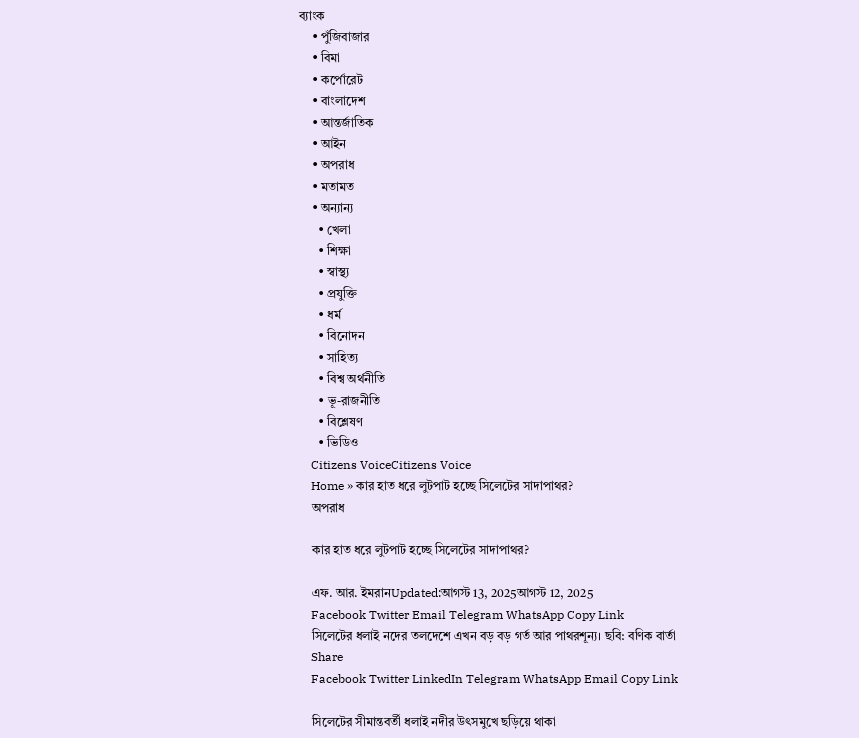ব্যাংক
    • পুঁজিবাজার
    • বিমা
    • কর্পোরেট
    • বাংলাদেশ
    • আন্তর্জাতিক
    • আইন
    • অপরাধ
    • মতামত
    • অন্যান্য
      • খেলা
      • শিক্ষা
      • স্বাস্থ্য
      • প্রযুক্তি
      • ধর্ম
      • বিনোদন
      • সাহিত্য
      • বিশ্ব অর্থনীতি
      • ভূ-রাজনীতি
      • বিশ্লেষণ
      • ভিডিও
    Citizens VoiceCitizens Voice
    Home » কার হাত ধরে লুটপাট হচ্ছে সিলেটের সাদাপাথর?
    অপরাধ

    কার হাত ধরে লুটপাট হচ্ছে সিলেটের সাদাপাথর?

    এফ. আর. ইমরানUpdated:আগস্ট 13, 2025আগস্ট 12, 2025
    Facebook Twitter Email Telegram WhatsApp Copy Link
    সিলেটের ধলাই নদের তলদেশে এখন বড় বড় গর্ত আর পাথরশূন্য। ছবি: বণিক বার্তা
    Share
    Facebook Twitter LinkedIn Telegram WhatsApp Email Copy Link

    সিলেটের সীমান্তবর্তী ধলাই নদীর উৎসমুখে ছড়িয়ে থাকা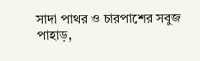সাদা পাথর ও চারপাশের সবুজ পাহাড়,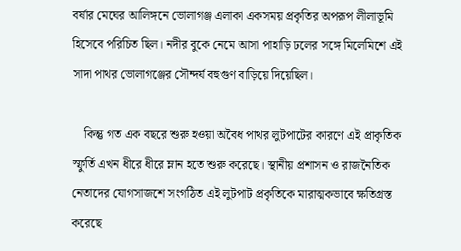বর্ষার মেঘের আলিঙ্গনে ভোলাগঞ্জ এলাকা একসময় প্রকৃতির অপরূপ লীলাভূমি হিসেবে পরিচিত ছিল। নদীর বুকে নেমে আসা পাহাড়ি ঢলের সঙ্গে মিলেমিশে এই সাদা পাথর ভোলাগঞ্জের সৌন্দর্য বহুগুণ বাড়িয়ে দিয়েছিল।

    কিন্তু গত এক বছরে শুরু হওয়া অবৈধ পাথর লুটপাটের কারণে এই প্রাকৃতিক স্ফুর্তি এখন ধীরে ধীরে ম্লান হতে শুরু করেছে। স্থানীয় প্রশাসন ও রাজনৈতিক নেতাদের যোগসাজশে সংগঠিত এই লুটপাট প্রকৃতিকে মারাত্মকভাবে ক্ষতিগ্রস্ত করেছে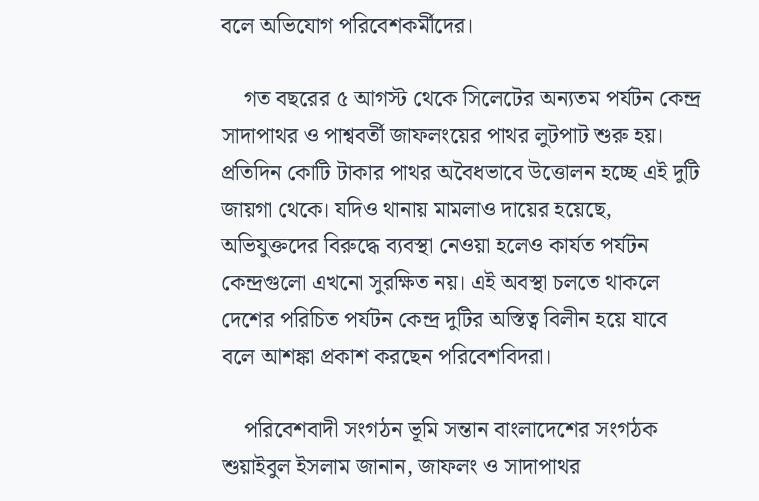বলে অভিযোগ পরিবেশকর্মীদের।

    গত বছরের ৫ আগস্ট থেকে সিলেটের অন্যতম পর্যটন কেন্দ্র সাদাপাথর ও পাশ্ববর্তী জাফলংয়ের পাথর লুটপাট শুরু হয়। প্রতিদিন কোটি টাকার পাথর অবৈধভাবে উত্তোলন হচ্ছে এই দুটি জায়গা থেকে। যদিও থানায় মামলাও দায়ের হয়েছে, অভিযুক্তদের বিরুদ্ধে ব্যবস্থা নেওয়া হলেও কার্যত পর্যটন কেন্দ্রগুলো এখনো সুরক্ষিত নয়। এই অবস্থা চলতে থাকলে দেশের পরিচিত পর্যটন কেন্দ্র দুটির অস্তিত্ব বিলীন হয়ে যাবে বলে আশঙ্কা প্রকাশ করছেন পরিবেশবিদরা।

    পরিবেশবাদী সংগঠন ভূমি সন্তান বাংলাদেশের সংগঠক শুয়াইবুল ইসলাম জানান, জাফলং ও সাদাপাথর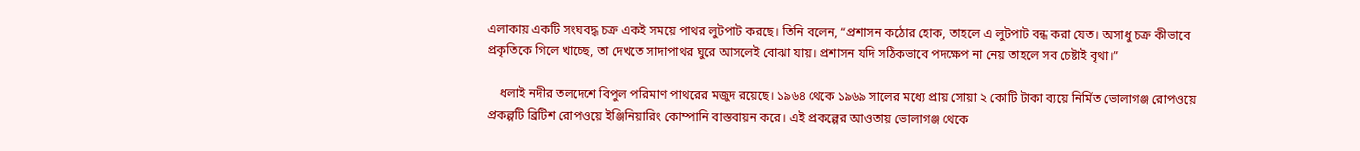এলাকায় একটি সংঘবদ্ধ চক্র একই সময়ে পাথর লুটপাট করছে। তিনি বলেন, “প্রশাসন কঠোর হোক, তাহলে এ লুটপাট বন্ধ করা যেত। অসাধু চক্র কীভাবে প্রকৃতিকে গিলে খাচ্ছে, তা দেখতে সাদাপাথর ঘুরে আসলেই বোঝা যায়। প্রশাসন যদি সঠিকভাবে পদক্ষেপ না নেয় তাহলে সব চেষ্টাই বৃথা।”

    ধলাই নদীর তলদেশে বিপুল পরিমাণ পাথরের মজুদ রয়েছে। ১৯৬৪ থেকে ১৯৬৯ সালের মধ্যে প্রায় সোয়া ২ কোটি টাকা ব্যয়ে নির্মিত ভোলাগঞ্জ রোপওয়ে প্রকল্পটি ব্রিটিশ রোপওয়ে ইঞ্জিনিয়ারিং কোম্পানি বাস্তবায়ন করে। এই প্রকল্পের আওতায় ভোলাগঞ্জ থেকে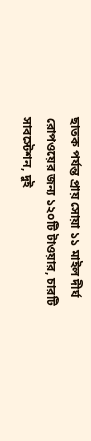ছাতক পর্যন্ত প্রায় সোয়া ১১ মাইল দীর্ঘ রোপওয়ের জন্য ১২০টি টাওয়ার, চারটি সাবস্টেশন, দুই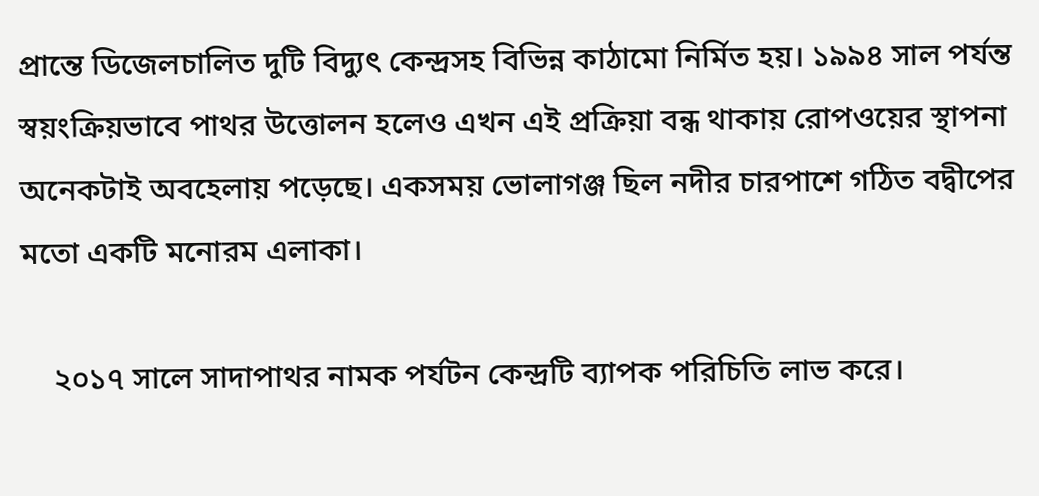প্রান্তে ডিজেলচালিত দুটি বিদ্যুৎ কেন্দ্রসহ বিভিন্ন কাঠামো নির্মিত হয়। ১৯৯৪ সাল পর্যন্ত স্বয়ংক্রিয়ভাবে পাথর উত্তোলন হলেও এখন এই প্রক্রিয়া বন্ধ থাকায় রোপওয়ের স্থাপনা অনেকটাই অবহেলায় পড়েছে। একসময় ভোলাগঞ্জ ছিল নদীর চারপাশে গঠিত বদ্বীপের মতো একটি মনোরম এলাকা।

    ২০১৭ সালে সাদাপাথর নামক পর্যটন কেন্দ্রটি ব্যাপক পরিচিতি লাভ করে।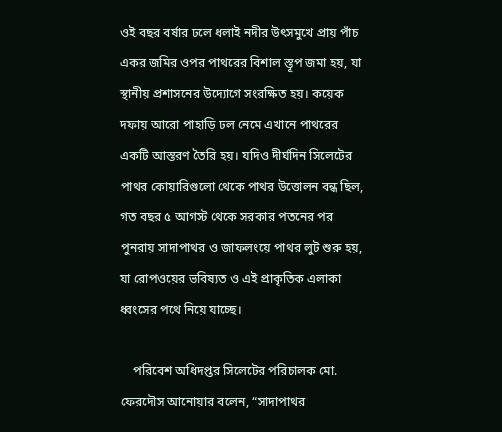ওই বছর বর্ষার ঢলে ধলাই নদীর উৎসমুখে প্রায় পাঁচ একর জমির ওপর পাথরের বিশাল স্তূপ জমা হয়, যা স্থানীয় প্রশাসনের উদ্যোগে সংরক্ষিত হয়। কয়েক দফায় আরো পাহাড়ি ঢল নেমে এখানে পাথরের একটি আস্তরণ তৈরি হয়। যদিও দীর্ঘদিন সিলেটের পাথর কোয়ারিগুলো থেকে পাথর উত্তোলন বন্ধ ছিল, গত বছর ৫ আগস্ট থেকে সরকার পতনের পর পুনরায় সাদাপাথর ও জাফলংয়ে পাথর লুট শুরু হয়, যা রোপওয়ের ভবিষ্যত ও এই প্রাকৃতিক এলাকা ধ্বংসের পথে নিয়ে যাচ্ছে।

    পরিবেশ অধিদপ্তর সিলেটের পরিচালক মো. ফেরদৌস আনোয়ার বলেন, “সাদাপাথর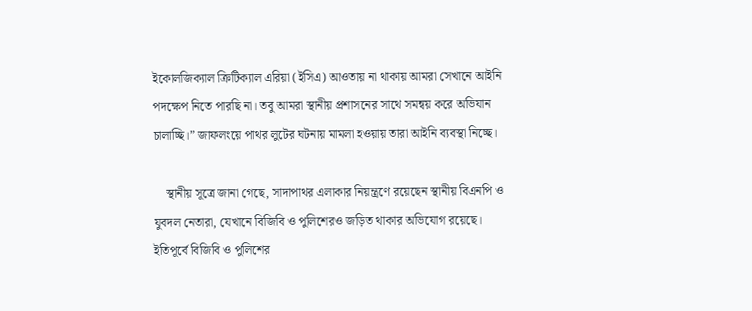ইকোলজিক্যাল ক্রিটিক্যাল এরিয়া (ইসিএ) আওতায় না থাকায় আমরা সেখানে আইনি পদক্ষেপ নিতে পারছি না। তবু আমরা স্থানীয় প্রশাসনের সাথে সমন্বয় করে অভিযান চালাচ্ছি।” জাফলংয়ে পাথর লুটের ঘটনায় মামলা হওয়ায় তারা আইনি ব্যবস্থা নিচ্ছে।

    স্থানীয় সূত্রে জানা গেছে, সাদাপাথর এলাকার নিয়ন্ত্রণে রয়েছেন স্থানীয় বিএনপি ও যুবদল নেতারা, যেখানে বিজিবি ও পুলিশেরও জড়িত থাকার অভিযোগ রয়েছে। ইতিপূর্বে বিজিবি ও পুলিশের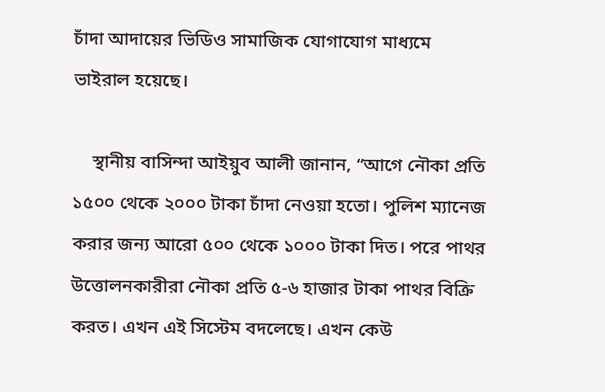চাঁদা আদায়ের ভিডিও সামাজিক যোগাযোগ মাধ্যমে ভাইরাল হয়েছে।

    স্থানীয় বাসিন্দা আইয়ুব আলী জানান, “আগে নৌকা প্রতি ১৫০০ থেকে ২০০০ টাকা চাঁদা নেওয়া হতো। পুলিশ ম্যানেজ করার জন্য আরো ৫০০ থেকে ১০০০ টাকা দিত। পরে পাথর উত্তোলনকারীরা নৌকা প্রতি ৫-৬ হাজার টাকা পাথর বিক্রি করত। এখন এই সিস্টেম বদলেছে। এখন কেউ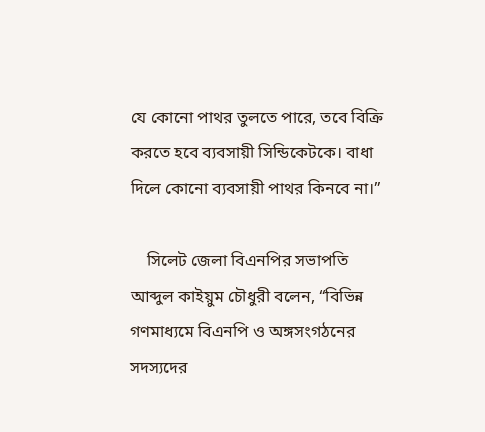যে কোনো পাথর তুলতে পারে, তবে বিক্রি করতে হবে ব্যবসায়ী সিন্ডিকেটকে। বাধা দিলে কোনো ব্যবসায়ী পাথর কিনবে না।”

    সিলেট জেলা বিএনপির সভাপতি আব্দুল কাইয়ুম চৌধুরী বলেন, “বিভিন্ন গণমাধ্যমে বিএনপি ও অঙ্গসংগঠনের সদস্যদের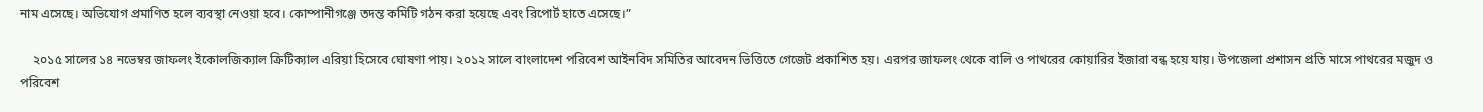নাম এসেছে। অভিযোগ প্রমাণিত হলে ব্যবস্থা নেওয়া হবে। কোম্পানীগঞ্জে তদন্ত কমিটি গঠন করা হয়েছে এবং রিপোর্ট হাতে এসেছে।”

    ২০১৫ সালের ১৪ নভেম্বর জাফলং ইকোলজিক্যাল ক্রিটিক্যাল এরিয়া হিসেবে ঘোষণা পায়। ২০১২ সালে বাংলাদেশ পরিবেশ আইনবিদ সমিতির আবেদন ভিত্তিতে গেজেট প্রকাশিত হয়। এরপর জাফলং থেকে বালি ও পাথরের কোয়ারির ইজারা বন্ধ হয়ে যায়। উপজেলা প্রশাসন প্রতি মাসে পাথরের মজুদ ও পরিবেশ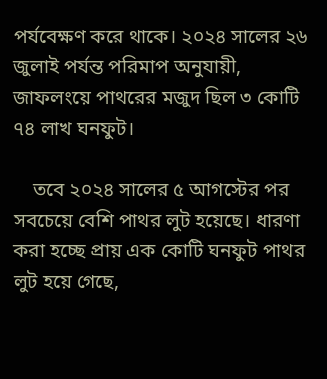পর্যবেক্ষণ করে থাকে। ২০২৪ সালের ২৬ জুলাই পর্যন্ত পরিমাপ অনুযায়ী, জাফলংয়ে পাথরের মজুদ ছিল ৩ কোটি ৭৪ লাখ ঘনফুট।

    তবে ২০২৪ সালের ৫ আগস্টের পর সবচেয়ে বেশি পাথর লুট হয়েছে। ধারণা করা হচ্ছে প্রায় এক কোটি ঘনফুট পাথর লুট হয়ে গেছে,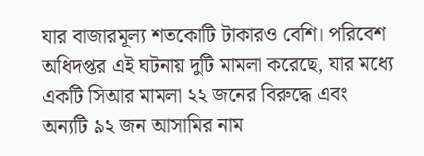যার বাজারমূল্য শতকোটি টাকারও বেশি। পরিবেশ অধিদপ্তর এই ঘটনায় দুটি মামলা করেছে, যার মধ্যে একটি সিআর মামলা ২২ জনের বিরুদ্ধে এবং অন্যটি ৯২ জন আসামির নাম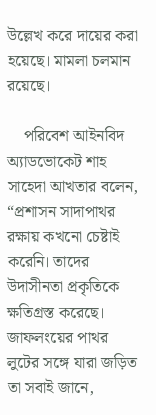উল্লেখ করে দায়ের করা হয়েছে। মামলা চলমান রয়েছে।

    পরিবেশ আইনবিদ অ্যাডভোকেট শাহ সাহেদা আখতার বলেন, “প্রশাসন সাদাপাথর রক্ষায় কখনো চেষ্টাই করেনি। তাদের উদাসীনতা প্রকৃতিকে ক্ষতিগ্রস্ত করেছে। জাফলংয়ের পাথর লুটের সঙ্গে যারা জড়িত তা সবাই জানে,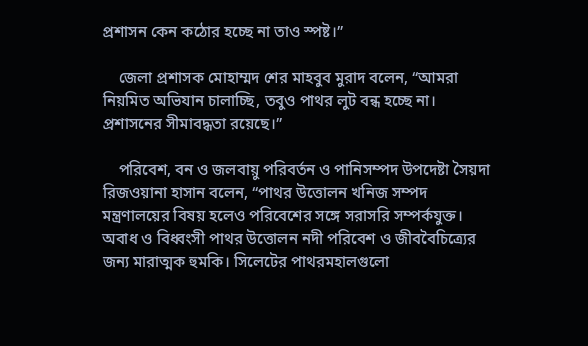প্রশাসন কেন কঠোর হচ্ছে না তাও স্পষ্ট।”

    জেলা প্রশাসক মোহাম্মদ শের মাহবুব মুরাদ বলেন, “আমরা নিয়মিত অভিযান চালাচ্ছি, তবুও পাথর লুট বন্ধ হচ্ছে না। প্রশাসনের সীমাবদ্ধতা রয়েছে।”

    পরিবেশ, বন ও জলবায়ু পরিবর্তন ও পানিসম্পদ উপদেষ্টা সৈয়দা রিজওয়ানা হাসান বলেন, “পাথর উত্তোলন খনিজ সম্পদ মন্ত্রণালয়ের বিষয় হলেও পরিবেশের সঙ্গে সরাসরি সম্পর্কযুক্ত। অবাধ ও বিধ্বংসী পাথর উত্তোলন নদী পরিবেশ ও জীববৈচিত্র্যের জন্য মারাত্মক হুমকি। সিলেটের পাথরমহালগুলো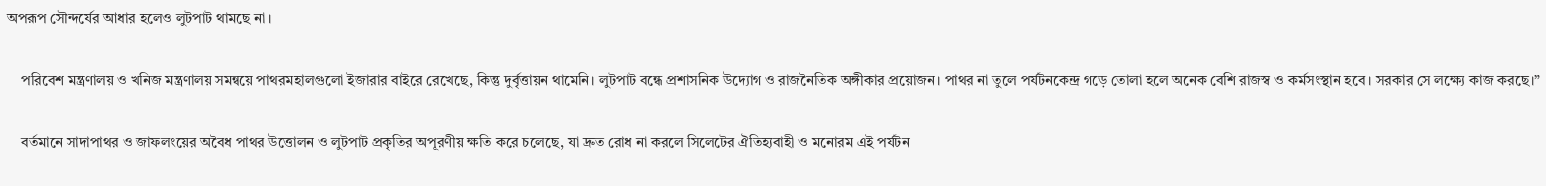অপরূপ সৌন্দর্যের আধার হলেও লুটপাট থামছে না।

    পরিবেশ মন্ত্রণালয় ও খনিজ মন্ত্রণালয় সমন্বয়ে পাথরমহালগুলো ইজারার বাইরে রেখেছে, কিন্তু দুর্বৃত্তায়ন থামেনি। লুটপাট বন্ধে প্রশাসনিক উদ্যোগ ও রাজনৈতিক অঙ্গীকার প্রয়োজন। পাথর না তুলে পর্যটনকেন্দ্র গড়ে তোলা হলে অনেক বেশি রাজস্ব ও কর্মসংস্থান হবে। সরকার সে লক্ষ্যে কাজ করছে।”

    বর্তমানে সাদাপাথর ও জাফলংয়ের অবৈধ পাথর উত্তোলন ও লুটপাট প্রকৃতির অপূরণীয় ক্ষতি করে চলেছে, যা দ্রুত রোধ না করলে সিলেটের ঐতিহ্যবাহী ও মনোরম এই পর্যটন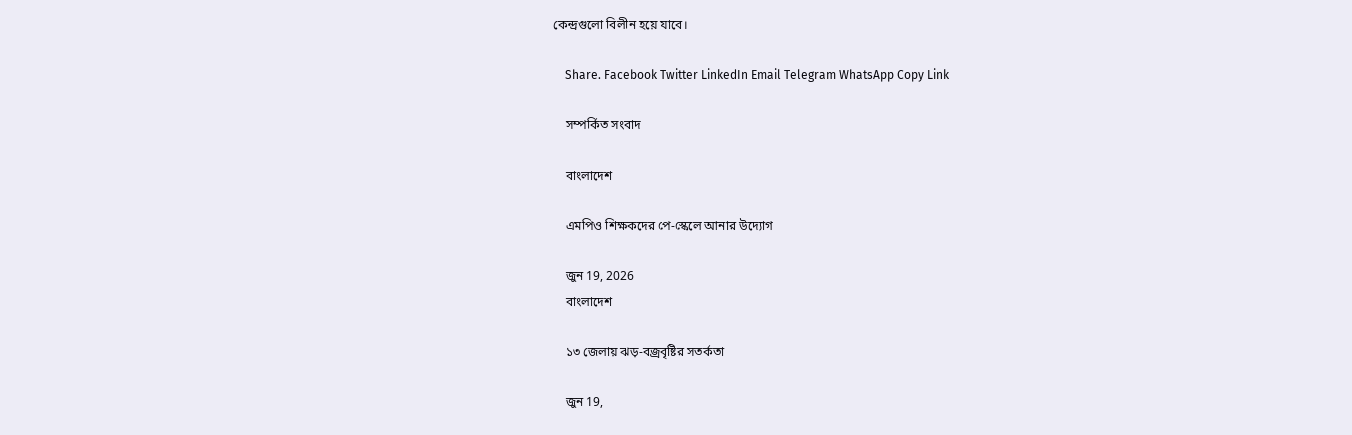কেন্দ্রগুলো বিলীন হয়ে যাবে।

    Share. Facebook Twitter LinkedIn Email Telegram WhatsApp Copy Link

    সম্পর্কিত সংবাদ

    বাংলাদেশ

    এমপিও শিক্ষকদের পে-স্কেলে আনার উদ্যোগ

    জুন 19, 2026
    বাংলাদেশ

    ১৩ জেলায় ঝড়-বজ্রবৃষ্টির সতর্কতা

    জুন 19,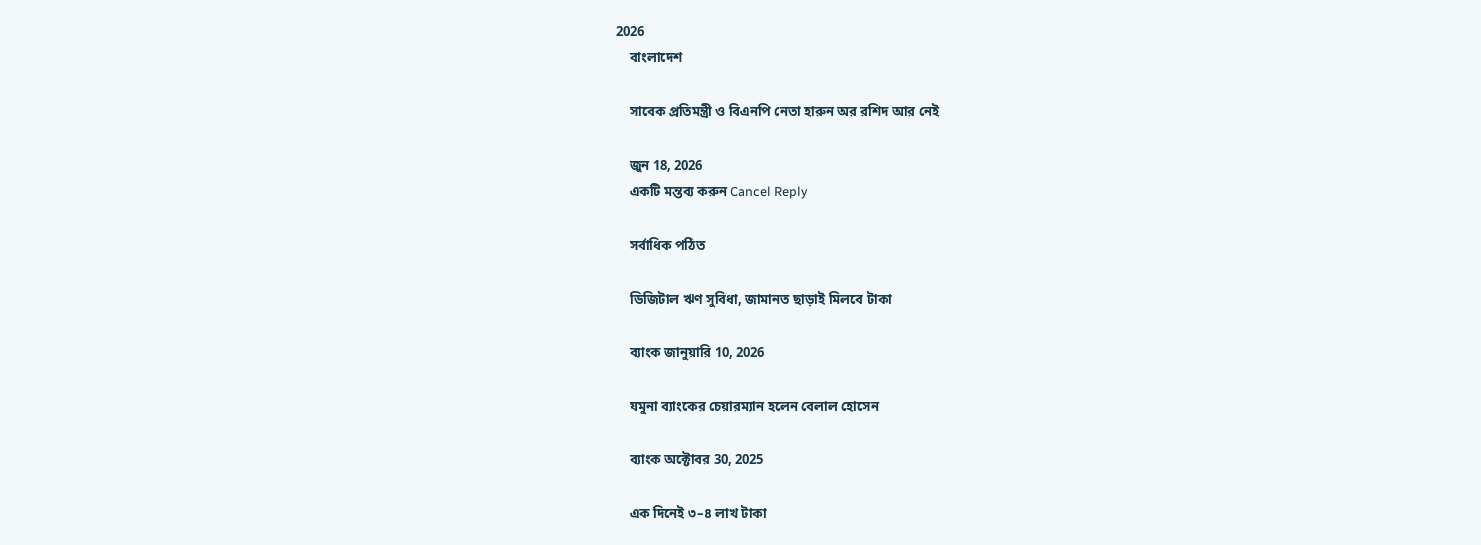2026
    বাংলাদেশ

    সাবেক প্রতিমন্ত্রী ও বিএনপি নেতা হারুন অর রশিদ আর নেই

    জুন 18, 2026
    একটি মন্তব্য করুন Cancel Reply

    সর্বাধিক পঠিত

    ডিজিটাল ঋণ সুবিধা, জামানত ছাড়াই মিলবে টাকা

    ব্যাংক জানুয়ারি 10, 2026

    যমুনা ব্যাংকের চেয়ারম্যান হলেন বেলাল হোসেন

    ব্যাংক অক্টোবর 30, 2025

    এক দিনেই ৩–৪ লাখ টাকা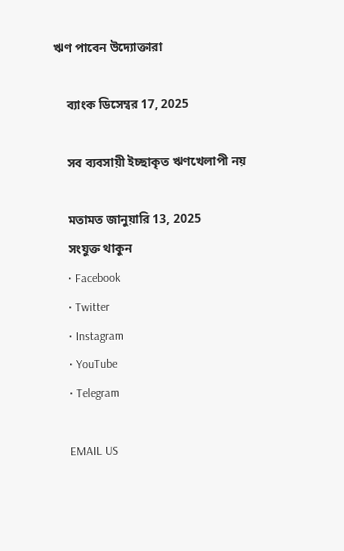ঋণ পাবেন উদ্যোক্তারা

    ব্যাংক ডিসেম্বর 17, 2025

    সব ব্যবসায়ী ইচ্ছাকৃত ঋণখেলাপী নয়

    মতামত জানুয়ারি 13, 2025
    সংযুক্ত থাকুন
    • Facebook
    • Twitter
    • Instagram
    • YouTube
    • Telegram

    EMAIL US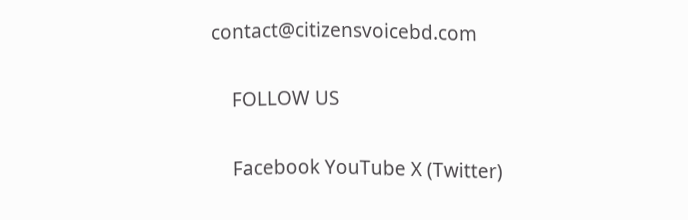contact@citizensvoicebd.com

    FOLLOW US

    Facebook YouTube X (Twitter)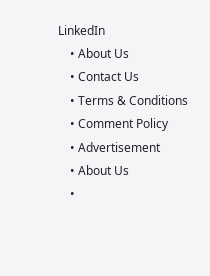LinkedIn
    • About Us
    • Contact Us
    • Terms & Conditions
    • Comment Policy
    • Advertisement
    • About Us
    •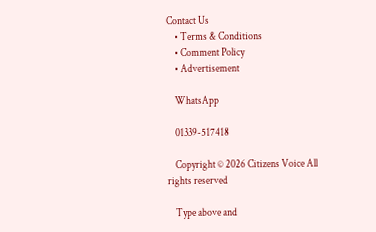Contact Us
    • Terms & Conditions
    • Comment Policy
    • Advertisement

    WhatsApp

    01339-517418

    Copyright © 2026 Citizens Voice All rights reserved

    Type above and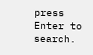press Enter to search.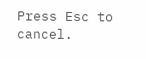Press Esc to cancel.